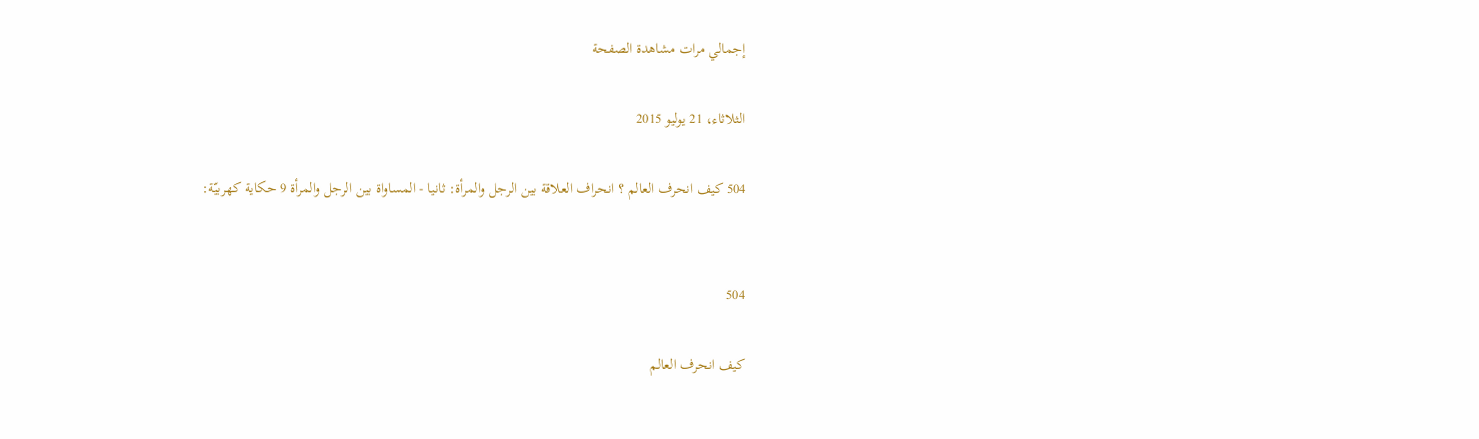إجمالي مرات مشاهدة الصفحة

الثلاثاء، 21 يوليو 2015

504 كيف انحرف العالم ؟ انحراف العلاقة بين الرجل والمرأة: ثانيا - المساواة بين الرجل والمرأة 9 حكاية كهربيّة:


504

كيف انحرف العالم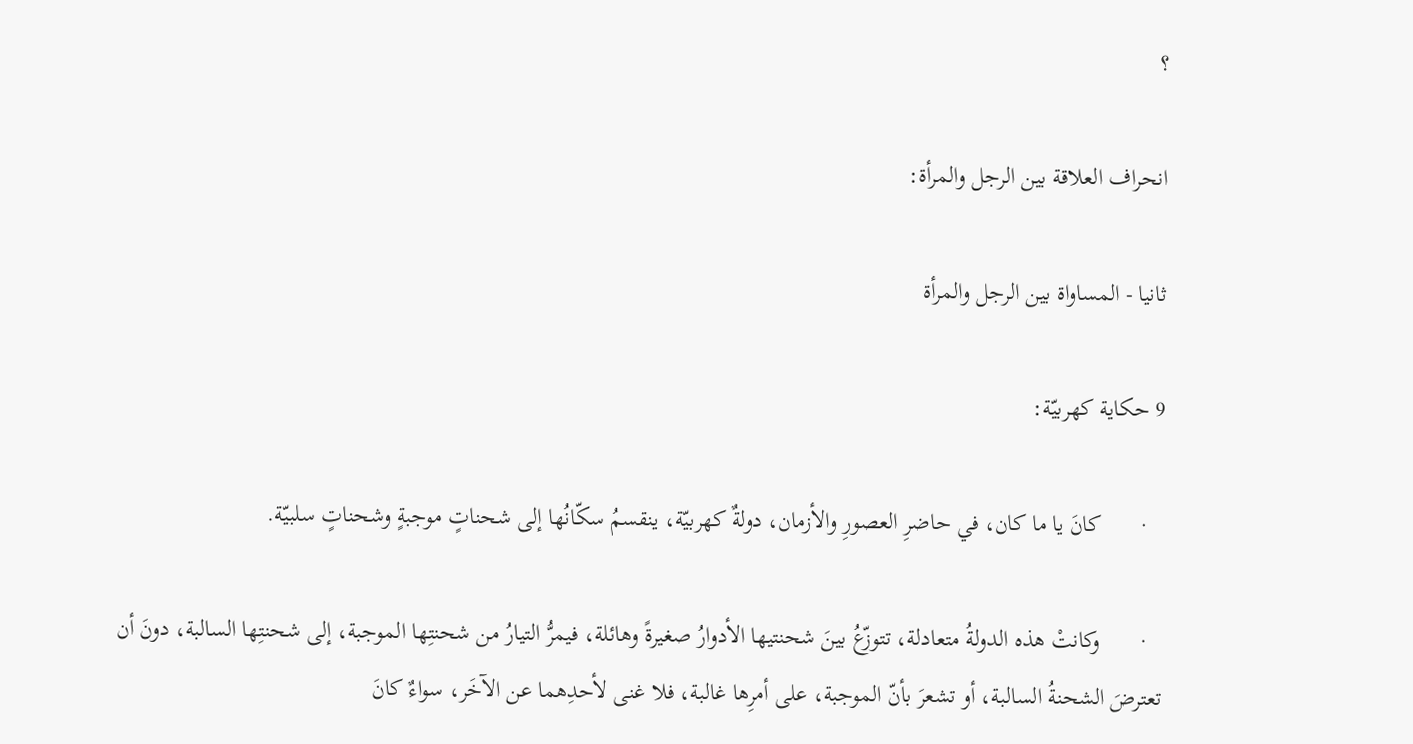؟

انحراف العلاقة بين الرجل والمرأة:

ثانيا - المساواة بين الرجل والمرأة

9 حكاية كهربيّة:

   ·       كانَ يا ما كان، في حاضرِ العصورِ والأزمان، دولةٌ كهربيّة، ينقسمُ سكّانُها إلى شحناتٍ موجبةٍ وشحناتٍ سلبيّة.

   ·       وكانتْ هذه الدولةُ متعادلة، تتوزّعُ بينَ شحنتيها الأدوارُ صغيرةً وهائلة، فيمرُّ التيارُ من شحنتِها الموجبة، إلى شحنتِها السالبة، دونَ أن تعترضَ الشحنةُ السالبة، أو تشعرَ بأنّ الموجبة، على أمرِها غالبة، فلا غنى لأحدِهما عن الآخَر، سواءٌ كانَ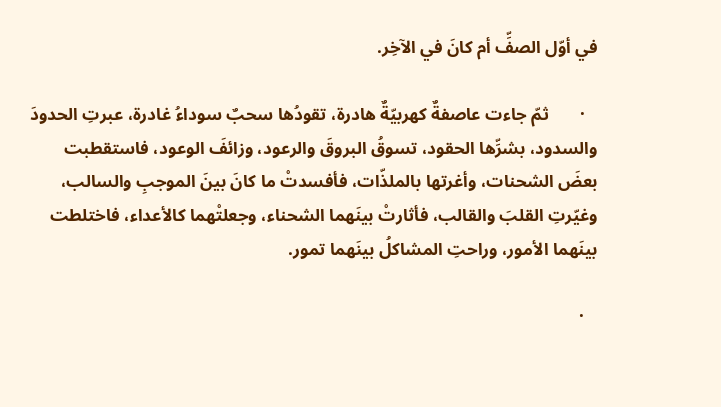في أوّل الصفِّ أم كانَ في الآخِر.

   ·       ثمّ جاءت عاصفةٌ كهربيّةٌ هادرة، تقودُها سحبٌ سوداءُ غادرة، عبرتِ الحدودَ والسدود، بشرِّها الحقود، تسوقُ البروقَ والرعود، وزائفَ الوعود، فاستقطبت بعضَ الشحنات، وأغرتها بالملذّات، فأفسدتْ ما كانَ بينَ الموجبِ والسالب، وغيّرتِ القلبَ والقالب، فأثارتْ بينَهما الشحناء، وجعلتْهما كالأعداء، فاختلطت بينَهما الأمور، وراحتِ المشاكلُ بينَهما تمور.

   ·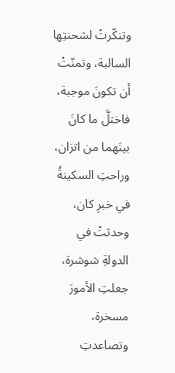وتنكّرتْ لشحنتِها السالبة، وتمنّتْ أن تكونَ موجبة، فاختلَّ ما كانَ بينَهما من اتزان، وراحتِ السكينةُ في خبرِ كان، وحدثتْ في الدولةِ شوشرة، جعلتِ الأمورَ مسخرة، وتصاعدتِ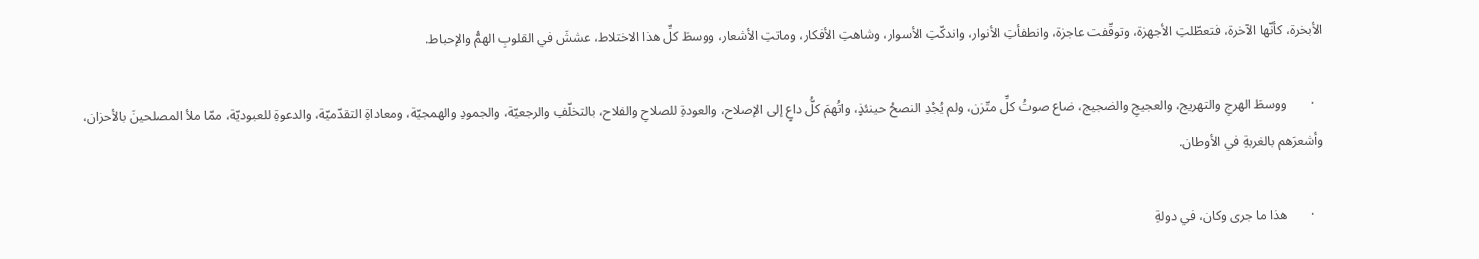الأبخرة، كأنّها الآخرة، فتعطّلتِ الأجهزة، وتوقّفت عاجزة، وانطفأتِ الأنوار، واندكّتِ الأسوار، وشاهتِ الأفكار، وماتتِ الأشعار، ووسطَ كلِّ هذا الاختلاط، عششَ في القلوبِ الهمُّ والإحباط.

   ·       ووسطَ الهرجِ والتهريج، والعجيجِ والضجيج، ضاع صوتُ كلِّ متّزن، ولم يُجْدِ النصحُ حينئذٍ، واتُهمَ كلُّ داعٍ إلى الإصلاح، والعودةِ للصلاحِ والفلاح، بالتخلّفِ والرجعيّة، والجمودِ والهمجيّة، ومعاداةِ التقدّميّة، والدعوةِ للعبوديّة، ممّا ملأ المصلحينَ بالأحزان، وأشعرَهم بالغربةِ في الأوطان.

   ·       هذا ما جرى وكان، في دولةِ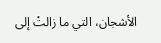الأشجان، التي ما زالتْ إلى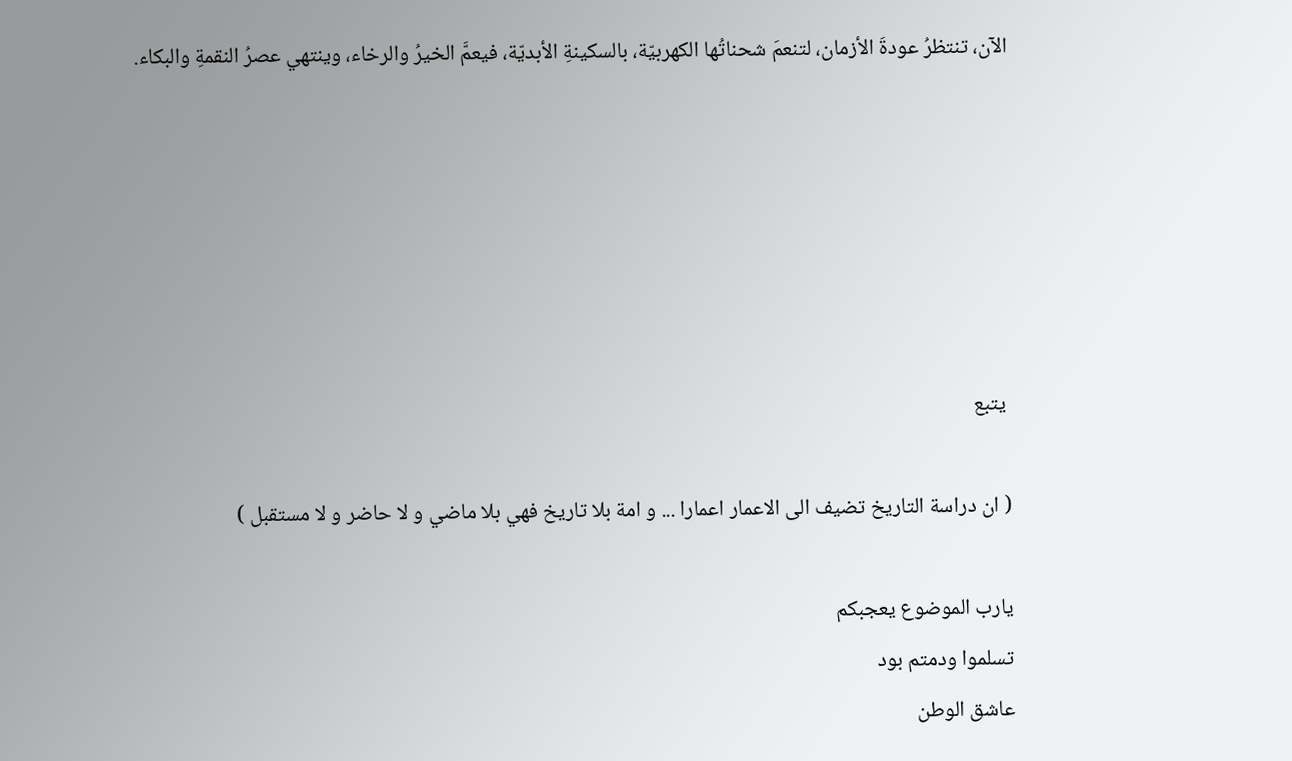الآن، تنتظرُ عودةَ الأزمان، لتنعمَ شحناتُها الكهربيّة، بالسكينةِ الأبديّة، فيعمَّ الخيرُ والرخاء، وينتهي عصرُ النقمةِ والبكاء.






 يتبع

( ان دراسة التاريخ تضيف الى الاعمار اعمارا ... و امة بلا تاريخ فهي بلا ماضي و لا حاضر و لا مستقبل )

يارب الموضوع يعجبكم
تسلموا ودمتم بود
عاشق الوطن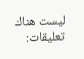ليست هناك تعليقات: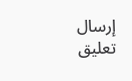إرسال تعليق